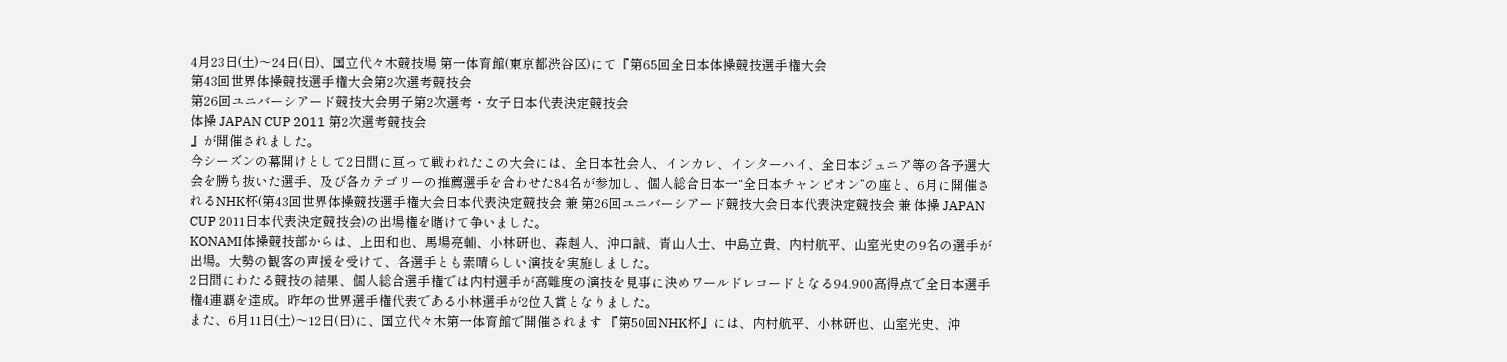4月23日(土)〜24日(日)、国立代々木競技場 第一体育館(東京都渋谷区)にて『第65回全日本体操競技選手権大会
第43回世界体操競技選手権大会第2次選考競技会
第26回ユニバーシアード競技大会男子第2次選考・女子日本代表決定競技会
体操 JAPAN CUP 2011 第2次選考競技会
』が開催されました。
今シーズンの幕開けとして2日間に亘って戦われたこの大会には、全日本社会人、インカレ、インターハイ、全日本ジュニア等の各予選大会を勝ち抜いた選手、及び各カテゴリーの推薦選手を合わせた84名が参加し、個人総合日本一“全日本チャンピオン”の座と、6月に開催されるNHK杯(第43回世界体操競技選手権大会日本代表決定競技会 兼 第26回ユニバーシアード競技大会日本代表決定競技会 兼 体操 JAPAN CUP 2011日本代表決定競技会)の出場権を賭けて争いました。
KONAMI体操競技部からは、上田和也、馬場亮輔、小林研也、森赳人、沖口誠、青山人士、中島立貴、内村航平、山室光史の9名の選手が出場。大勢の観客の声援を受けて、各選手とも素晴らしい演技を実施しました。
2日間にわたる競技の結果、個人総合選手権では内村選手が高難度の演技を見事に決めワールドレコードとなる94.900高得点で全日本選手権4連覇を達成。昨年の世界選手権代表である小林選手が2位入賞となりました。
また、6月11日(土)〜12日(日)に、国立代々木第一体育館で開催されます 『第50回NHK杯』には、内村航平、小林研也、山室光史、沖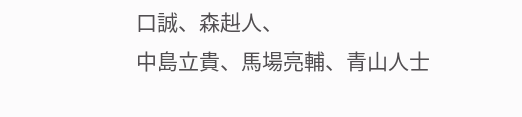口誠、森赳人、
中島立貴、馬場亮輔、青山人士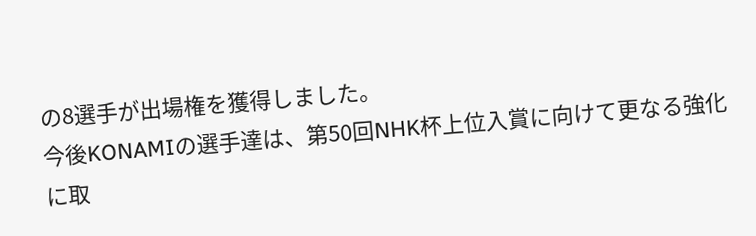の8選手が出場権を獲得しました。
今後KONAMIの選手達は、第50回NHK杯上位入賞に向けて更なる強化に取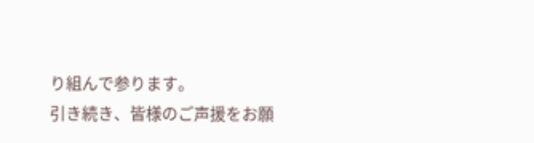り組んで参ります。
引き続き、皆様のご声援をお願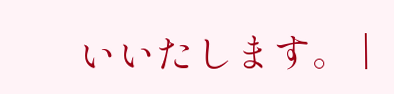いいたします。 |